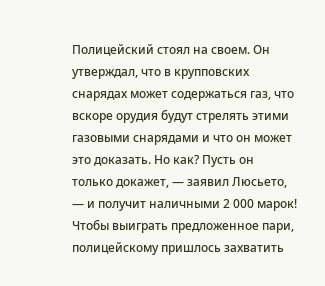Полицейский стоял на своем. Он утверждал, что в крупповских снарядах может содержаться газ, что вскоре орудия будут стрелять этими газовыми снарядами и что он может это доказать. Но как? Пусть он только докажет, — заявил Люсьето, — и получит наличными 2 000 марок!
Чтобы выиграть предложенное пари, полицейскому пришлось захватить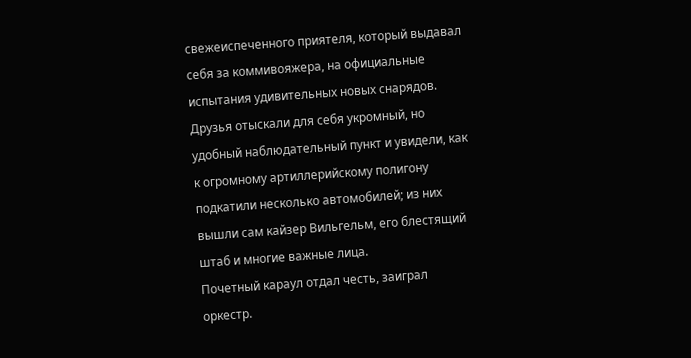свежеиспеченного приятеля, который выдавал себя за коммивояжера, на официальные испытания удивительных новых снарядов. Друзья отыскали для себя укромный, но удобный наблюдательный пункт и увидели, как к огромному артиллерийскому полигону подкатили несколько автомобилей; из них вышли сам кайзер Вильгельм, его блестящий штаб и многие важные лица.
Почетный караул отдал честь, заиграл оркестр.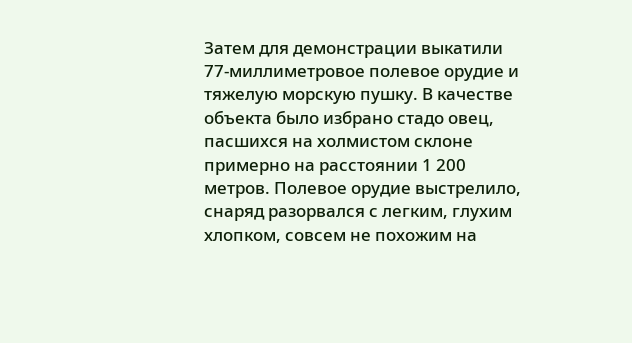Затем для демонстрации выкатили 77-миллиметровое полевое орудие и тяжелую морскую пушку. В качестве объекта было избрано стадо овец, пасшихся на холмистом склоне примерно на расстоянии 1 200 метров. Полевое орудие выстрелило, снаряд разорвался с легким, глухим хлопком, совсем не похожим на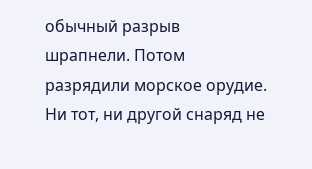обычный разрыв шрапнели. Потом разрядили морское орудие. Ни тот, ни другой снаряд не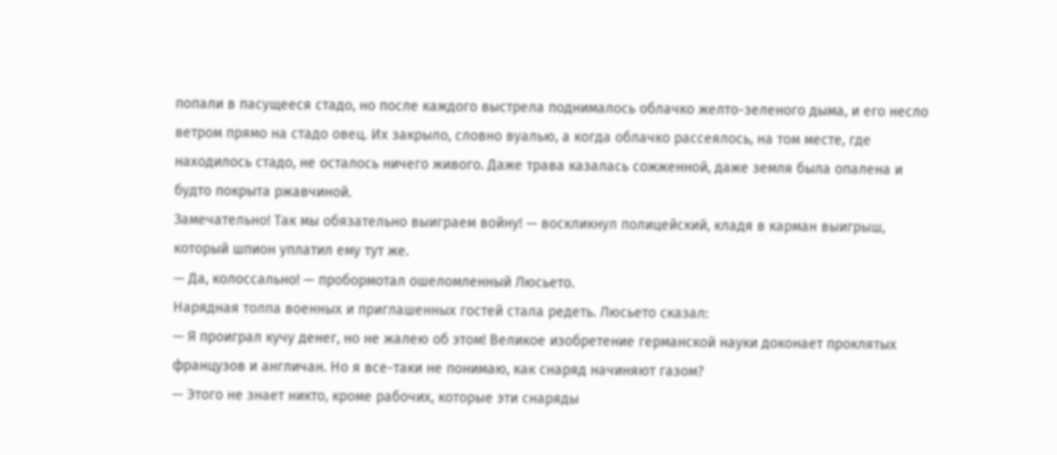попали в пасущееся стадо, но после каждого выстрела поднималось облачко желто-зеленого дыма, и его несло ветром прямо на стадо овец. Их закрыло, словно вуалью, а когда облачко рассеялось, на том месте, где находилось стадо, не осталось ничего живого. Даже трава казалась сожженной, даже земля была опалена и будто покрыта ржавчиной.
Замечательно! Так мы обязательно выиграем войну! — воскликнул полицейский, кладя в карман выигрыш, который шпион уплатил ему тут же.
— Да, колоссально! — пробормотал ошеломленный Люсьето.
Нарядная толпа военных и приглашенных гостей стала редеть. Люсьето сказал:
— Я проиграл кучу денег, но не жалею об этом! Великое изобретение германской науки доконает проклятых французов и англичан. Но я все-таки не понимаю, как снаряд начиняют газом?
— Этого не знает никто, кроме рабочих, которые эти снаряды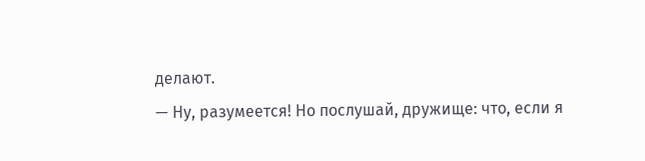делают.
— Ну, разумеется! Но послушай, дружище: что, если я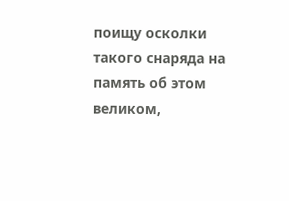поищу осколки такого снаряда на память об этом великом,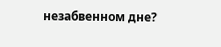незабвенном дне?